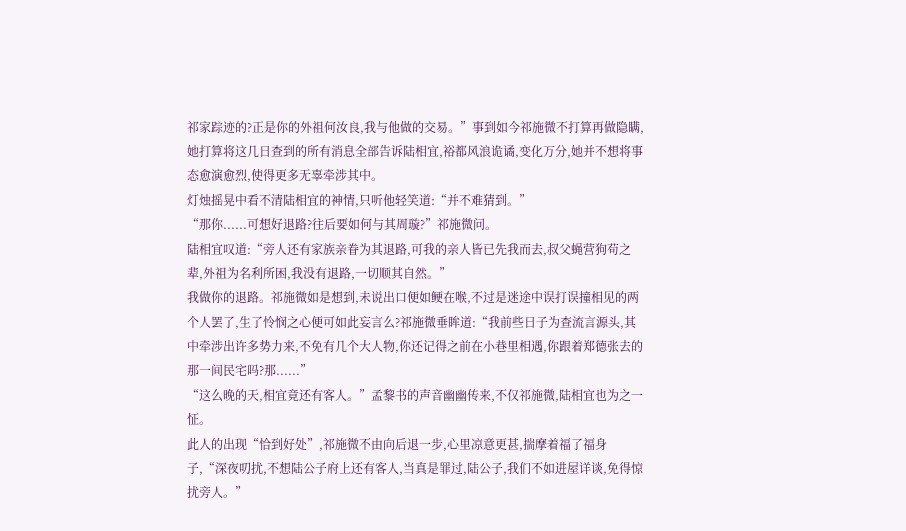祁家踪迹的?正是你的外祖何汝良,我与他做的交易。”事到如今祁施微不打算再做隐瞒,她打算将这几日查到的所有消息全部告诉陆相宜,裕都风浪诡谲,变化万分,她并不想将事态愈演愈烈,使得更多无辜牵涉其中。
灯烛摇晃中看不清陆相宜的神情,只听他轻笑道:“并不难猜到。”
“那你......可想好退路?往后要如何与其周璇?”祁施微问。
陆相宜叹道:“旁人还有家族亲眷为其退路,可我的亲人皆已先我而去,叔父蝇营狗苟之辈,外祖为名利所困,我没有退路,一切顺其自然。”
我做你的退路。祁施微如是想到,未说出口便如鲠在喉,不过是迷途中误打误撞相见的两个人罢了,生了怜悯之心便可如此妄言么?祁施微垂眸道:“我前些日子为查流言源头,其中牵涉出许多势力来,不免有几个大人物,你还记得之前在小巷里相遇,你跟着郑德张去的那一间民宅吗?那......”
“这么晚的天,相宜竟还有客人。”孟黎书的声音幽幽传来,不仅祁施微,陆相宜也为之一怔。
此人的出现“恰到好处”,祁施微不由向后退一步,心里凉意更甚,揣摩着福了福身子,“深夜叨扰,不想陆公子府上还有客人,当真是罪过,陆公子,我们不如进屋详谈,免得惊扰旁人。”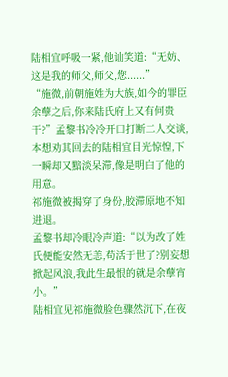陆相宜呼吸一紧,他讪笑道:“无妨、这是我的师父,师父,您......”
“施微,前朝施姓为大族,如今的罪臣余孽之后,你来陆氏府上又有何贵干?”孟黎书冷冷开口打断二人交谈,本想劝其回去的陆相宜目光惊惶,下一瞬却又黯淡呆滞,像是明白了他的用意。
祁施微被揭穿了身份,胶滞原地不知进退。
孟黎书却冷眼冷声道:“以为改了姓氏便能安然无恙,苟活于世了?别妄想掀起风浪,我此生最恨的就是余孽宵小。”
陆相宜见祁施微脸色骤然沉下,在夜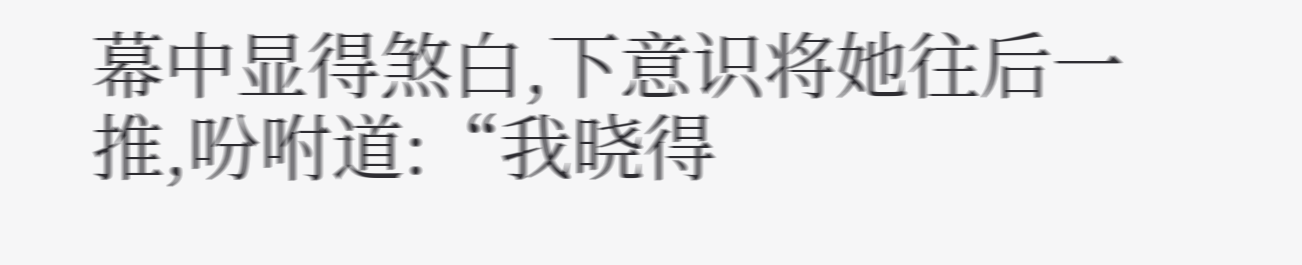幕中显得煞白,下意识将她往后一推,吩咐道:“我晓得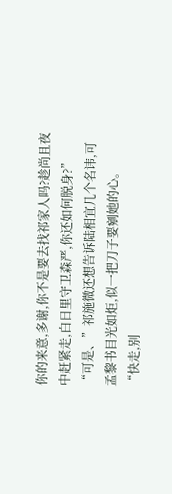你的来意,多谢,你不是要去找祁家人吗?趁尚且夜中赶紧走,白日里守卫森严,你还如何脱身?”
“可是、”祁施微还想告诉陆相宜几个名讳,可孟黎书目光如炬,似一把刀子要剜她的心。
“快走,别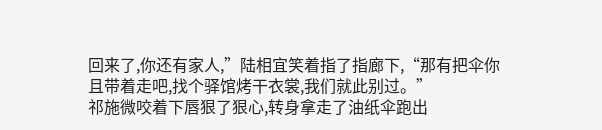回来了,你还有家人,”陆相宜笑着指了指廊下,“那有把伞你且带着走吧,找个驿馆烤干衣裳,我们就此别过。”
祁施微咬着下唇狠了狠心,转身拿走了油纸伞跑出